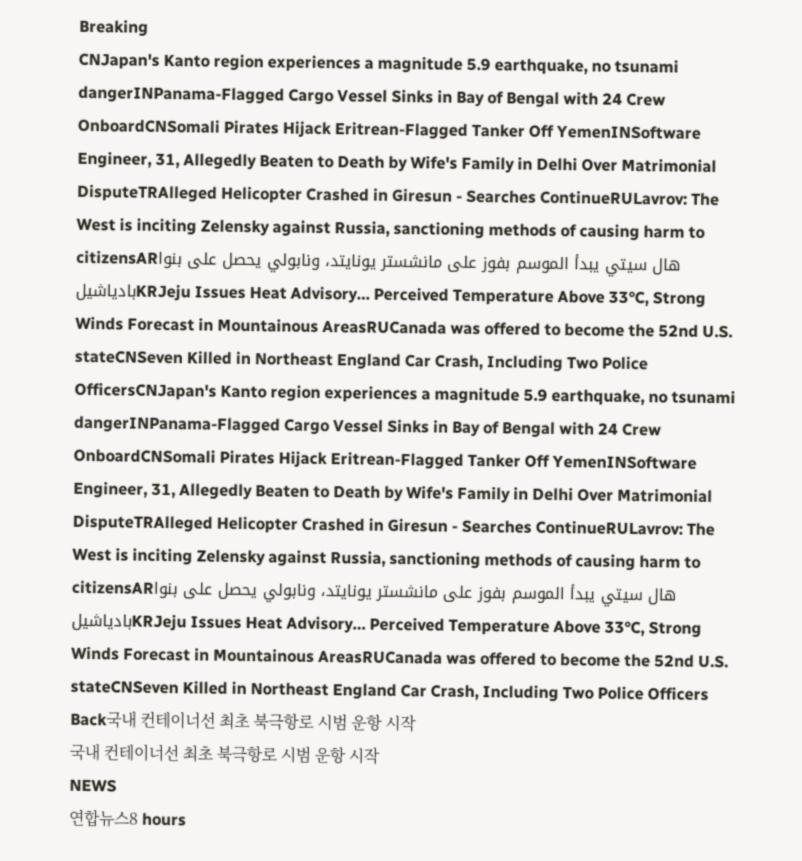Breaking
CNJapan's Kanto region experiences a magnitude 5.9 earthquake, no tsunami dangerINPanama-Flagged Cargo Vessel Sinks in Bay of Bengal with 24 Crew OnboardCNSomali Pirates Hijack Eritrean-Flagged Tanker Off YemenINSoftware Engineer, 31, Allegedly Beaten to Death by Wife's Family in Delhi Over Matrimonial DisputeTRAlleged Helicopter Crashed in Giresun - Searches ContinueRULavrov: The West is inciting Zelensky against Russia, sanctioning methods of causing harm to citizensARهال سيتي يبدأ الموسم بفوز على مانشستر يونايتد، ونابولي يحصل على بنوا بادياشيلKRJeju Issues Heat Advisory… Perceived Temperature Above 33°C, Strong Winds Forecast in Mountainous AreasRUCanada was offered to become the 52nd U.S. stateCNSeven Killed in Northeast England Car Crash, Including Two Police OfficersCNJapan's Kanto region experiences a magnitude 5.9 earthquake, no tsunami dangerINPanama-Flagged Cargo Vessel Sinks in Bay of Bengal with 24 Crew OnboardCNSomali Pirates Hijack Eritrean-Flagged Tanker Off YemenINSoftware Engineer, 31, Allegedly Beaten to Death by Wife's Family in Delhi Over Matrimonial DisputeTRAlleged Helicopter Crashed in Giresun - Searches ContinueRULavrov: The West is inciting Zelensky against Russia, sanctioning methods of causing harm to citizensARهال سيتي يبدأ الموسم بفوز على مانشستر يونايتد، ونابولي يحصل على بنوا بادياشيلKRJeju Issues Heat Advisory… Perceived Temperature Above 33°C, Strong Winds Forecast in Mountainous AreasRUCanada was offered to become the 52nd U.S. stateCNSeven Killed in Northeast England Car Crash, Including Two Police Officers
Back국내 컨테이너선 최초 북극항로 시범 운항 시작
국내 컨테이너선 최초 북극항로 시범 운항 시작
NEWS
연합뉴스8 hours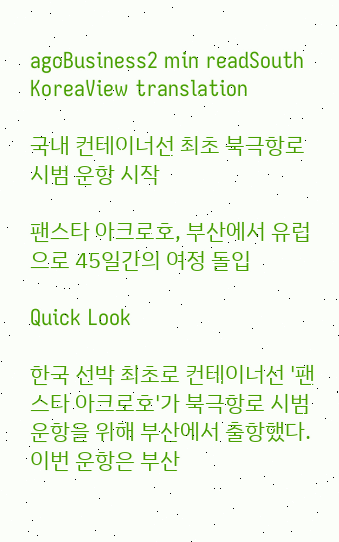agoBusiness2 min readSouth KoreaView translation

국내 컨테이너선 최초 북극항로 시범 운항 시작

팬스타 아크로호, 부산에서 유럽으로 45일간의 여정 돌입

Quick Look

한국 선박 최초로 컨테이너선 '팬스타 아크로호'가 북극항로 시범 운항을 위해 부산에서 출항했다. 이번 운항은 부산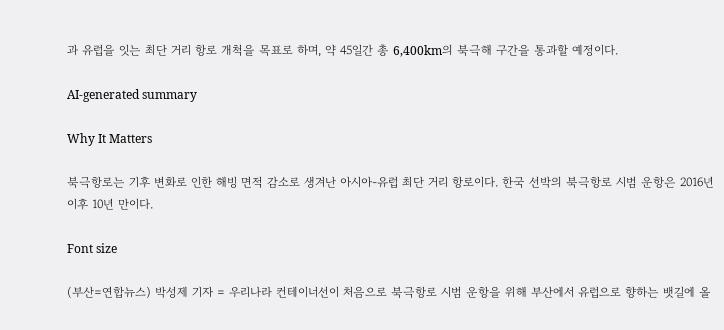과 유럽을 잇는 최단 거리 항로 개척을 목표로 하며, 약 45일간 총 6,400km의 북극해 구간을 통과할 예정이다.

AI-generated summary

Why It Matters

북극항로는 기후 변화로 인한 해빙 면적 감소로 생겨난 아시아-유럽 최단 거리 항로이다. 한국 선박의 북극항로 시범 운항은 2016년 이후 10년 만이다.

Font size

(부산=연합뉴스) 박성제 기자 = 우리나라 컨테이너선이 처음으로 북극항로 시범 운항을 위해 부산에서 유럽으로 향하는 뱃길에 올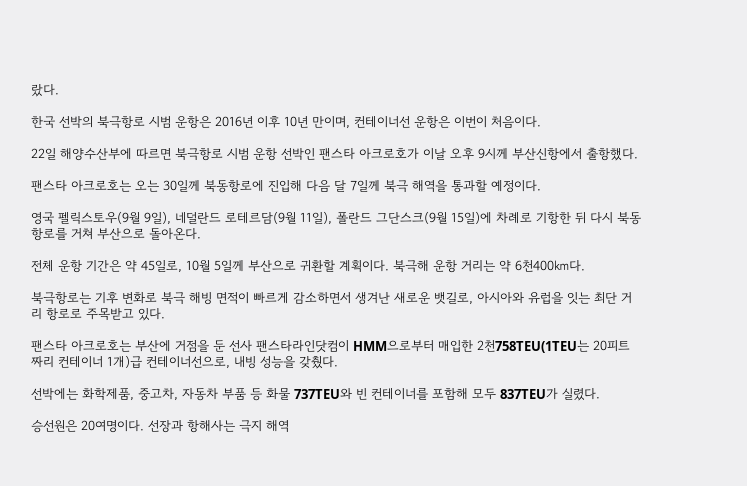랐다.

한국 선박의 북극항로 시범 운항은 2016년 이후 10년 만이며, 컨테이너선 운항은 이번이 처음이다.

22일 해양수산부에 따르면 북극항로 시범 운항 선박인 팬스타 아크로호가 이날 오후 9시께 부산신항에서 출항했다.

팬스타 아크로호는 오는 30일께 북동항로에 진입해 다음 달 7일께 북극 해역을 통과할 예정이다.

영국 펠릭스토우(9월 9일), 네덜란드 로테르담(9월 11일), 폴란드 그단스크(9월 15일)에 차례로 기항한 뒤 다시 북동항로를 거쳐 부산으로 돌아온다.

전체 운항 기간은 약 45일로, 10월 5일께 부산으로 귀환할 계획이다. 북극해 운항 거리는 약 6천400㎞다.

북극항로는 기후 변화로 북극 해빙 면적이 빠르게 감소하면서 생겨난 새로운 뱃길로, 아시아와 유럽을 잇는 최단 거리 항로로 주목받고 있다.

팬스타 아크로호는 부산에 거점을 둔 선사 팬스타라인닷컴이 HMM으로부터 매입한 2천758TEU(1TEU는 20피트짜리 컨테이너 1개)급 컨테이너선으로, 내빙 성능을 갖췄다.

선박에는 화학제품, 중고차, 자동차 부품 등 화물 737TEU와 빈 컨테이너를 포함해 모두 837TEU가 실렸다.

승선원은 20여명이다. 선장과 항해사는 극지 해역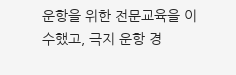운항을 위한 전문교육을 이수했고, 극지 운항 경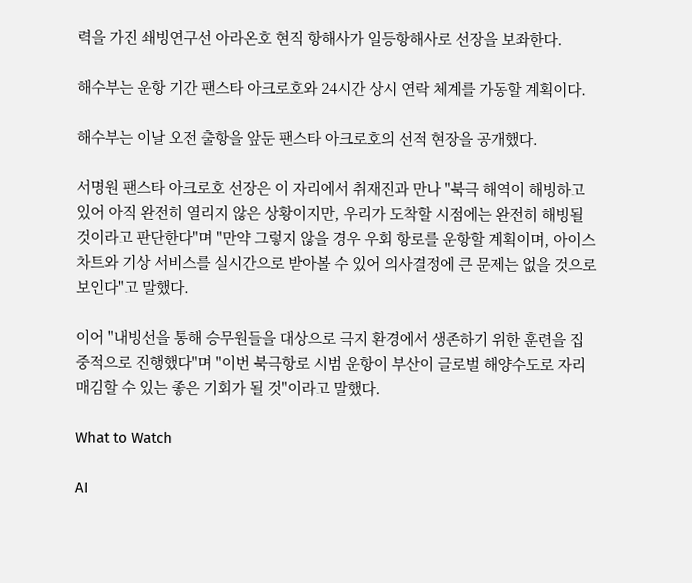력을 가진 쇄빙연구선 아라온호 현직 항해사가 일등항해사로 선장을 보좌한다.

해수부는 운항 기간 팬스타 아크로호와 24시간 상시 연락 체계를 가동할 계획이다.

해수부는 이날 오전 출항을 앞둔 팬스타 아크로호의 선적 현장을 공개했다.

서명원 팬스타 아크로호 선장은 이 자리에서 취재진과 만나 "북극 해역이 해빙하고 있어 아직 완전히 열리지 않은 상황이지만, 우리가 도착할 시점에는 완전히 해빙될 것이라고 판단한다"며 "만약 그렇지 않을 경우 우회 항로를 운항할 계획이며, 아이스 차트와 기상 서비스를 실시간으로 받아볼 수 있어 의사결정에 큰 문제는 없을 것으로 보인다"고 말했다.

이어 "내빙선을 통해 승무원들을 대상으로 극지 환경에서 생존하기 위한 훈련을 집중적으로 진행했다"며 "이번 북극항로 시범 운항이 부산이 글로벌 해양수도로 자리매김할 수 있는 좋은 기회가 될 것"이라고 말했다.

What to Watch

AI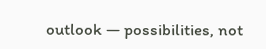outlook — possibilities, not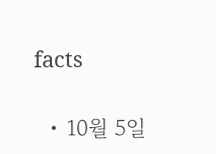facts

  • 10월 5일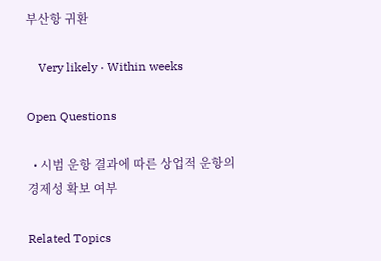부산항 귀환

    Very likely · Within weeks

Open Questions

  • 시범 운항 결과에 따른 상업적 운항의 경제성 확보 여부

Related Topics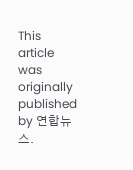This article was originally published by 연합뉴스.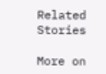Related Stories

More on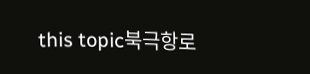this topic북극항로